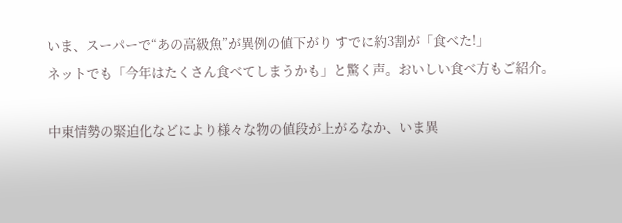いま、スーパーで“あの高級魚”が異例の値下がり すでに約3割が「食べた!」
ネットでも「今年はたくさん食べてしまうかも」と驚く声。おいしい食べ方もご紹介。

中東情勢の緊迫化などにより様々な物の値段が上がるなか、いま異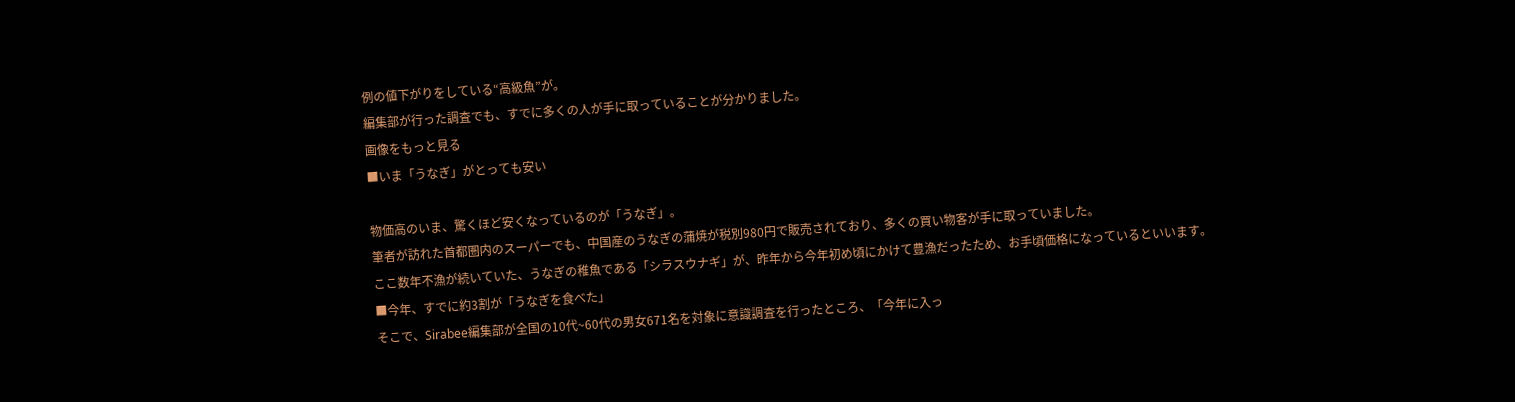例の値下がりをしている“高級魚”が。
編集部が行った調査でも、すでに多くの人が手に取っていることが分かりました。
画像をもっと見る
■いま「うなぎ」がとっても安い

物価高のいま、驚くほど安くなっているのが「うなぎ」。
筆者が訪れた首都圏内のスーパーでも、中国産のうなぎの蒲焼が税別980円で販売されており、多くの買い物客が手に取っていました。
ここ数年不漁が続いていた、うなぎの稚魚である「シラスウナギ」が、昨年から今年初め頃にかけて豊漁だったため、お手頃価格になっているといいます。
■今年、すでに約3割が「うなぎを食べた」
そこで、Sirabee編集部が全国の10代~60代の男女671名を対象に意識調査を行ったところ、「今年に入っ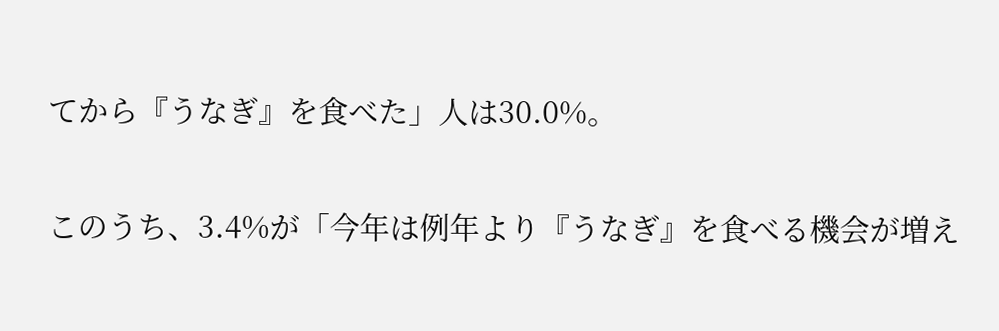てから『うなぎ』を食べた」人は30.0%。

このうち、3.4%が「今年は例年より『うなぎ』を食べる機会が増え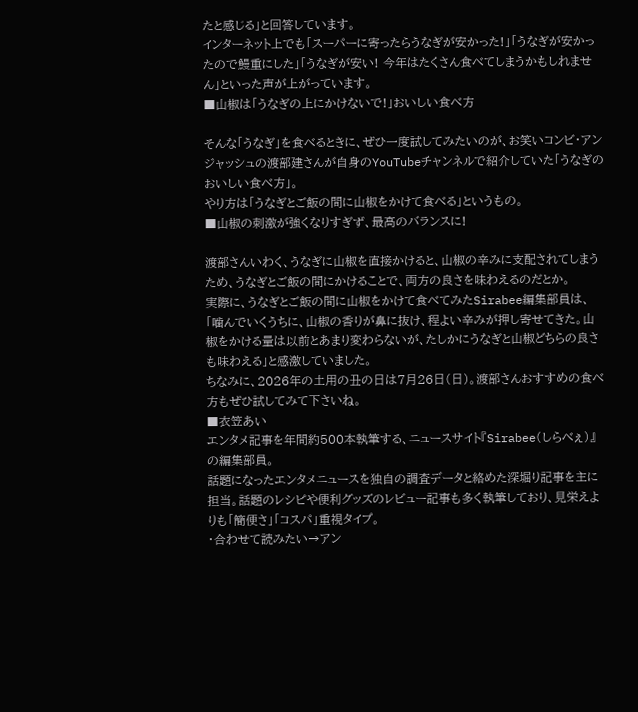たと感じる」と回答しています。
インターネット上でも「スーパーに寄ったらうなぎが安かった!」「うなぎが安かったので鰻重にした」「うなぎが安い! 今年はたくさん食べてしまうかもしれません」といった声が上がっています。
■山椒は「うなぎの上にかけないで!」おいしい食べ方

そんな「うなぎ」を食べるときに、ぜひ一度試してみたいのが、お笑いコンビ・アンジャッシュの渡部建さんが自身のYouTubeチャンネルで紹介していた「うなぎのおいしい食べ方」。
やり方は「うなぎとご飯の間に山椒をかけて食べる」というもの。
■山椒の刺激が強くなりすぎず、最高のバランスに!

渡部さんいわく、うなぎに山椒を直接かけると、山椒の辛みに支配されてしまうため、うなぎとご飯の間にかけることで、両方の良さを味わえるのだとか。
実際に、うなぎとご飯の間に山椒をかけて食べてみたSirabee編集部員は、「噛んでいくうちに、山椒の香りが鼻に抜け、程よい辛みが押し寄せてきた。山椒をかける量は以前とあまり変わらないが、たしかにうなぎと山椒どちらの良さも味わえる」と感激していました。
ちなみに、2026年の土用の丑の日は7月26日(日)。渡部さんおすすめの食べ方もぜひ試してみて下さいね。
■衣笠あい
エンタメ記事を年間約500本執筆する、ニュースサイト『Sirabee(しらべぇ)』の編集部員。
話題になったエンタメニュースを独自の調査データと絡めた深堀り記事を主に担当。話題のレシピや便利グッズのレビュー記事も多く執筆しており、見栄えよりも「簡便さ」「コスパ」重視タイプ。
・合わせて読みたい→アン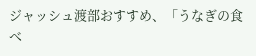ジャッシュ渡部おすすめ、「うなぎの食べ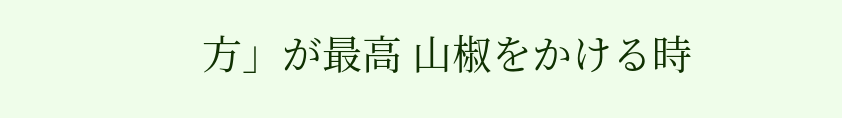方」が最高 山椒をかける時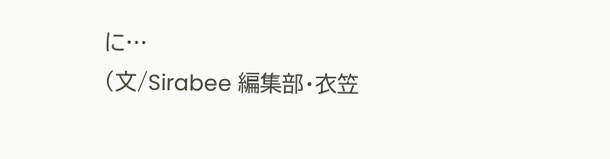に…
(文/Sirabee 編集部・衣笠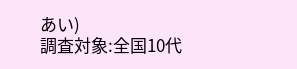あい)
調査対象:全国10代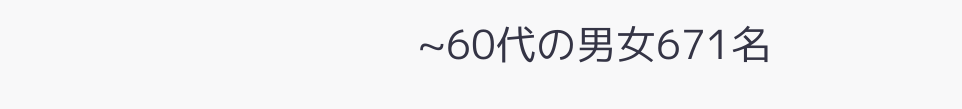~60代の男女671名